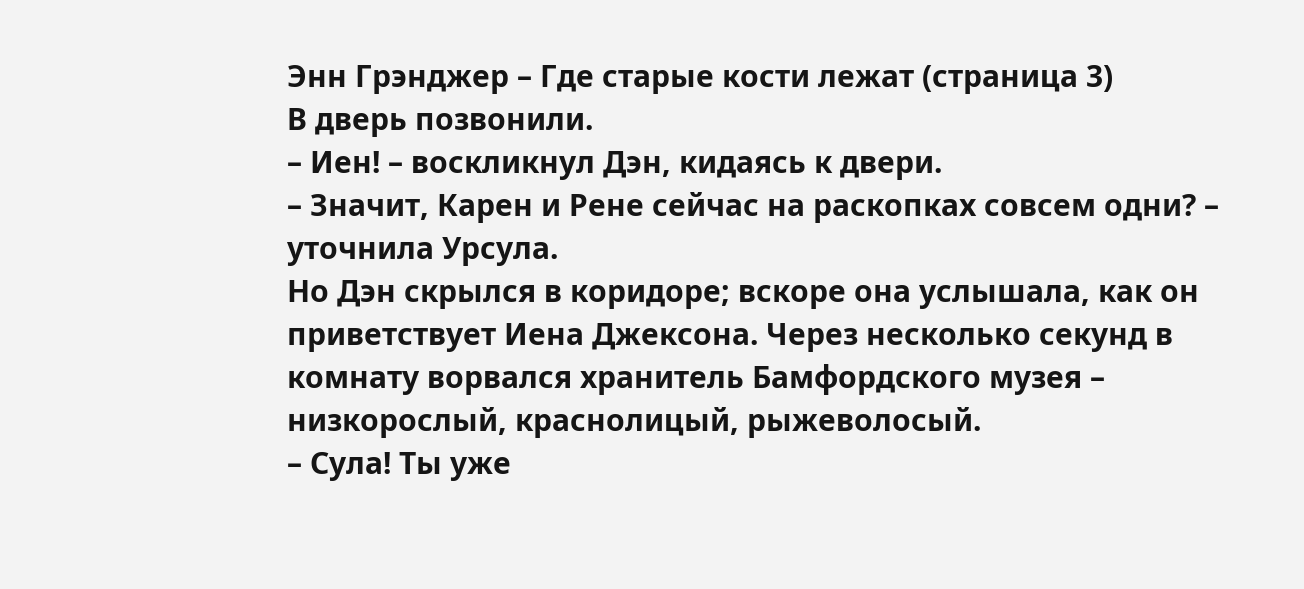Энн Грэнджер – Где старые кости лежат (страница 3)
В дверь позвонили.
– Иен! – воскликнул Дэн, кидаясь к двери.
– Значит, Карен и Рене сейчас на раскопках совсем одни? – уточнила Урсула.
Но Дэн скрылся в коридоре; вскоре она услышала, как он приветствует Иена Джексона. Через несколько секунд в комнату ворвался хранитель Бамфордского музея – низкорослый, краснолицый, рыжеволосый.
– Сула! Ты уже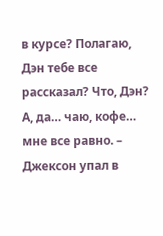в курсе? Полагаю, Дэн тебе все рассказал? Что, Дэн? А, да… чаю, кофе… мне все равно. – Джексон упал в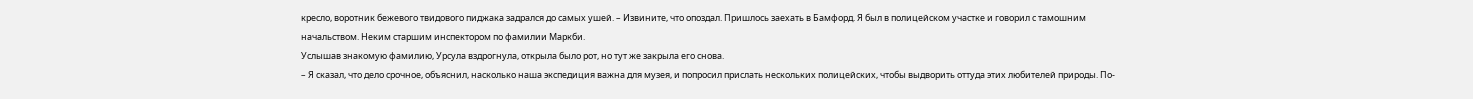кресло, воротник бежевого твидового пиджака задрался до самых ушей. – Извините, что опоздал. Пришлось заехать в Бамфорд. Я был в полицейском участке и говорил с тамошним начальством. Неким старшим инспектором по фамилии Маркби.
Услышав знакомую фамилию, Урсула вздрогнула, открыла было рот, но тут же закрыла его снова.
– Я сказал, что дело срочное, объяснил, насколько наша экспедиция важна для музея, и попросил прислать нескольких полицейских, чтобы выдворить оттуда этих любителей природы. По-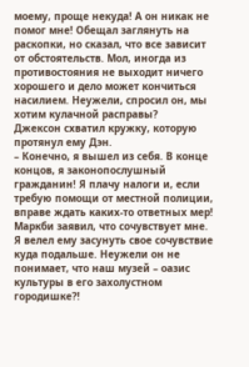моему, проще некуда! А он никак не помог мне! Обещал заглянуть на раскопки, но сказал, что все зависит от обстоятельств. Мол, иногда из противостояния не выходит ничего хорошего и дело может кончиться насилием. Неужели, спросил он, мы хотим кулачной расправы?
Джексон схватил кружку, которую протянул ему Дэн.
– Конечно, я вышел из себя. В конце концов, я законопослушный гражданин! Я плачу налоги и, если требую помощи от местной полиции, вправе ждать каких-то ответных мер! Маркби заявил, что сочувствует мне. Я велел ему засунуть свое сочувствие куда подальше. Неужели он не понимает, что наш музей – оазис культуры в его захолустном городишке?!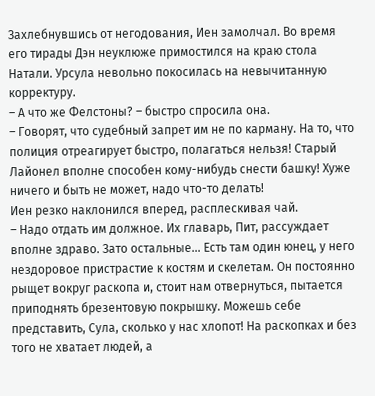Захлебнувшись от негодования, Иен замолчал. Во время его тирады Дэн неуклюже примостился на краю стола Натали. Урсула невольно покосилась на невычитанную корректуру.
– А что же Фелстоны? – быстро спросила она.
– Говорят, что судебный запрет им не по карману. На то, что полиция отреагирует быстро, полагаться нельзя! Старый Лайонел вполне способен кому-нибудь снести башку! Хуже ничего и быть не может, надо что-то делать!
Иен резко наклонился вперед, расплескивая чай.
– Надо отдать им должное. Их главарь, Пит, рассуждает вполне здраво. Зато остальные… Есть там один юнец, у него нездоровое пристрастие к костям и скелетам. Он постоянно рыщет вокруг раскопа и, стоит нам отвернуться, пытается приподнять брезентовую покрышку. Можешь себе представить, Сула, сколько у нас хлопот! На раскопках и без того не хватает людей, а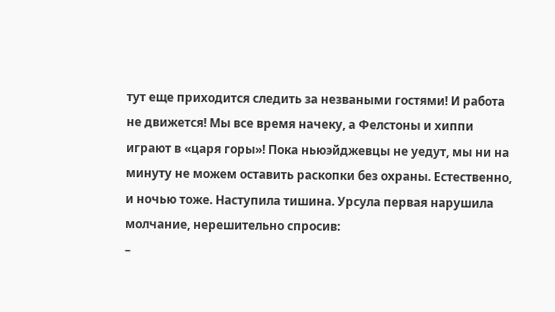тут еще приходится следить за незваными гостями! И работа не движется! Мы все время начеку, а Фелстоны и хиппи играют в «царя горы»! Пока ньюэйджевцы не уедут, мы ни на минуту не можем оставить раскопки без охраны. Естественно, и ночью тоже. Наступила тишина. Урсула первая нарушила молчание, нерешительно спросив:
–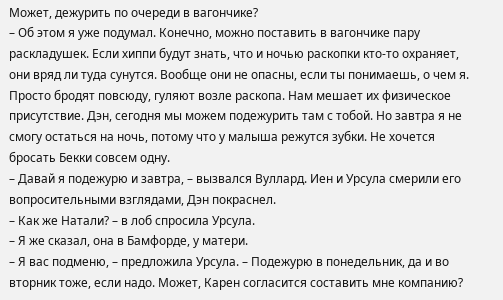Может, дежурить по очереди в вагончике?
– Об этом я уже подумал. Конечно, можно поставить в вагончике пару раскладушек. Если хиппи будут знать, что и ночью раскопки кто-то охраняет, они вряд ли туда сунутся. Вообще они не опасны, если ты понимаешь, о чем я. Просто бродят повсюду, гуляют возле раскопа. Нам мешает их физическое присутствие. Дэн, сегодня мы можем подежурить там с тобой. Но завтра я не смогу остаться на ночь, потому что у малыша режутся зубки. Не хочется бросать Бекки совсем одну.
– Давай я подежурю и завтра, – вызвался Вуллард. Иен и Урсула смерили его вопросительными взглядами, Дэн покраснел.
– Как же Натали? – в лоб спросила Урсула.
– Я же сказал, она в Бамфорде, у матери.
– Я вас подменю, – предложила Урсула. – Подежурю в понедельник, да и во вторник тоже, если надо. Может, Карен согласится составить мне компанию?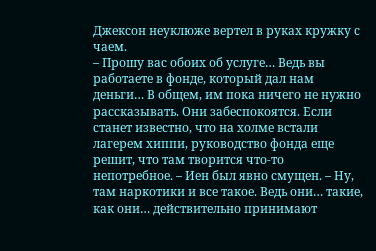Джексон неуклюже вертел в руках кружку с чаем.
– Прошу вас обоих об услуге… Ведь вы работаете в фонде, который дал нам деньги… В общем, им пока ничего не нужно рассказывать. Они забеспокоятся. Если станет известно, что на холме встали лагерем хиппи, руководство фонда еще решит, что там творится что-то непотребное. – Иен был явно смущен. – Ну, там наркотики и все такое. Ведь они… такие, как они… действительно принимают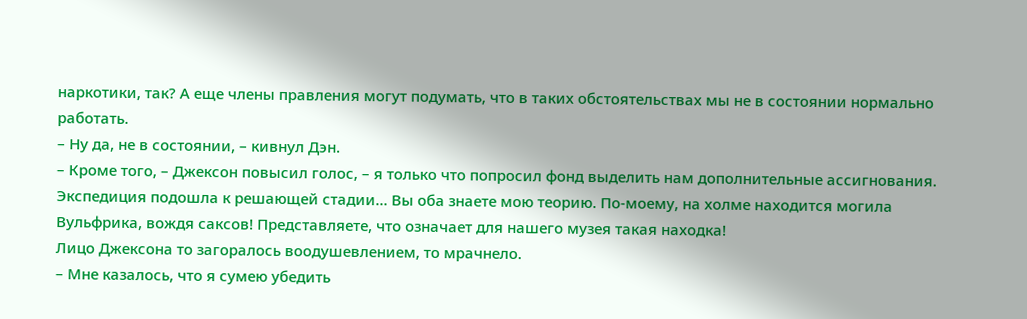наркотики, так? А еще члены правления могут подумать, что в таких обстоятельствах мы не в состоянии нормально работать.
– Ну да, не в состоянии, – кивнул Дэн.
– Кроме того, – Джексон повысил голос, – я только что попросил фонд выделить нам дополнительные ассигнования. Экспедиция подошла к решающей стадии… Вы оба знаете мою теорию. По-моему, на холме находится могила Вульфрика, вождя саксов! Представляете, что означает для нашего музея такая находка!
Лицо Джексона то загоралось воодушевлением, то мрачнело.
– Мне казалось, что я сумею убедить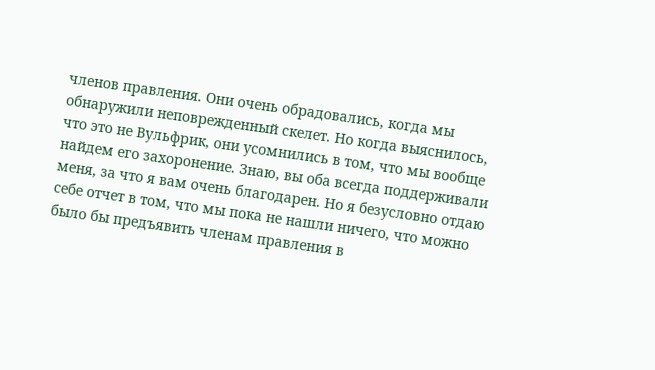членов правления. Они очень обрадовались, когда мы обнаружили неповрежденный скелет. Но когда выяснилось, что это не Вульфрик, они усомнились в том, что мы вообще найдем его захоронение. Знаю, вы оба всегда поддерживали меня, за что я вам очень благодарен. Но я безусловно отдаю себе отчет в том, что мы пока не нашли ничего, что можно было бы предъявить членам правления в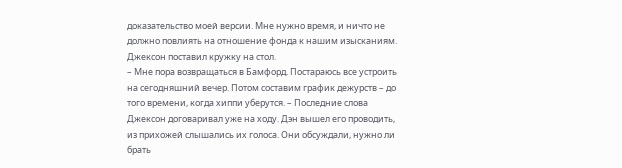доказательство моей версии. Мне нужно время, и ничто не должно повлиять на отношение фонда к нашим изысканиям.
Джексон поставил кружку на стол.
– Мне пора возвращаться в Бамфорд. Постараюсь все устроить на сегодняшний вечер. Потом составим график дежурств – до того времени, когда хиппи уберутся. – Последние слова Джексон договаривал уже на ходу. Дэн вышел его проводить, из прихожей слышались их голоса. Они обсуждали, нужно ли брать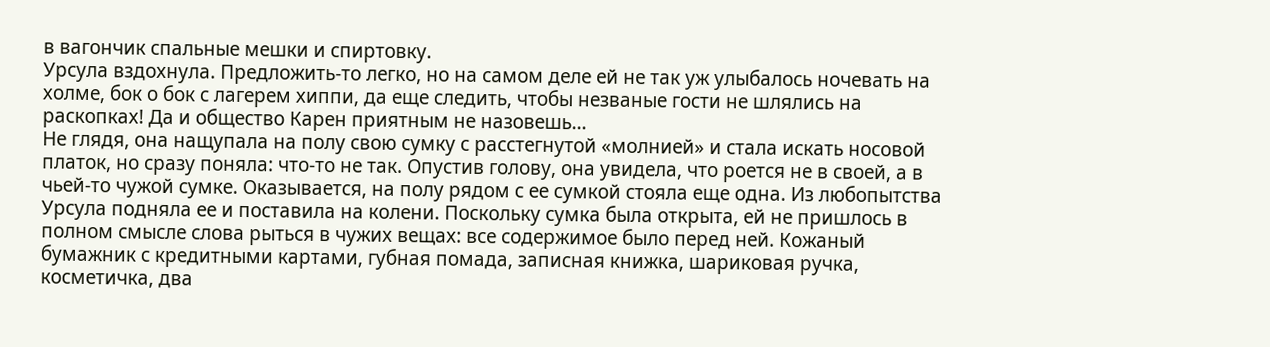в вагончик спальные мешки и спиртовку.
Урсула вздохнула. Предложить-то легко, но на самом деле ей не так уж улыбалось ночевать на холме, бок о бок с лагерем хиппи, да еще следить, чтобы незваные гости не шлялись на раскопках! Да и общество Карен приятным не назовешь…
Не глядя, она нащупала на полу свою сумку с расстегнутой «молнией» и стала искать носовой платок, но сразу поняла: что-то не так. Опустив голову, она увидела, что роется не в своей, а в чьей-то чужой сумке. Оказывается, на полу рядом с ее сумкой стояла еще одна. Из любопытства Урсула подняла ее и поставила на колени. Поскольку сумка была открыта, ей не пришлось в полном смысле слова рыться в чужих вещах: все содержимое было перед ней. Кожаный бумажник с кредитными картами, губная помада, записная книжка, шариковая ручка, косметичка, два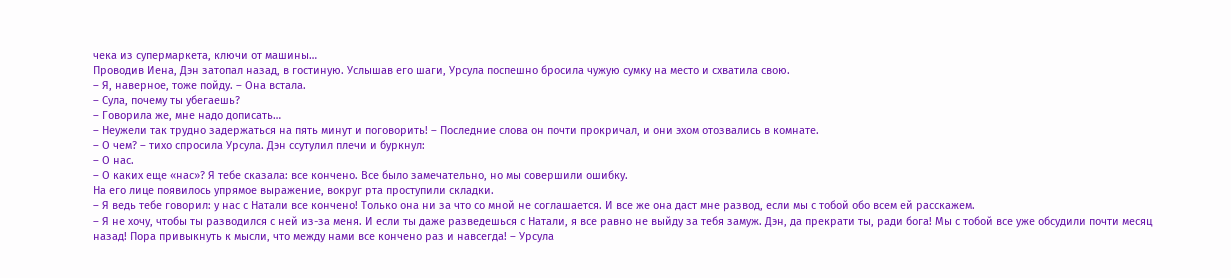чека из супермаркета, ключи от машины…
Проводив Иена, Дэн затопал назад, в гостиную. Услышав его шаги, Урсула поспешно бросила чужую сумку на место и схватила свою.
– Я, наверное, тоже пойду. – Она встала.
– Сула, почему ты убегаешь?
– Говорила же, мне надо дописать…
– Неужели так трудно задержаться на пять минут и поговорить! – Последние слова он почти прокричал, и они эхом отозвались в комнате.
– О чем? – тихо спросила Урсула. Дэн ссутулил плечи и буркнул:
– О нас.
– О каких еще «нас»? Я тебе сказала: все кончено. Все было замечательно, но мы совершили ошибку.
На его лице появилось упрямое выражение, вокруг рта проступили складки.
– Я ведь тебе говорил: у нас с Натали все кончено! Только она ни за что со мной не соглашается. И все же она даст мне развод, если мы с тобой обо всем ей расскажем.
– Я не хочу, чтобы ты разводился с ней из-за меня. И если ты даже разведешься с Натали, я все равно не выйду за тебя замуж. Дэн, да прекрати ты, ради бога! Мы с тобой все уже обсудили почти месяц назад! Пора привыкнуть к мысли, что между нами все кончено раз и навсегда! – Урсула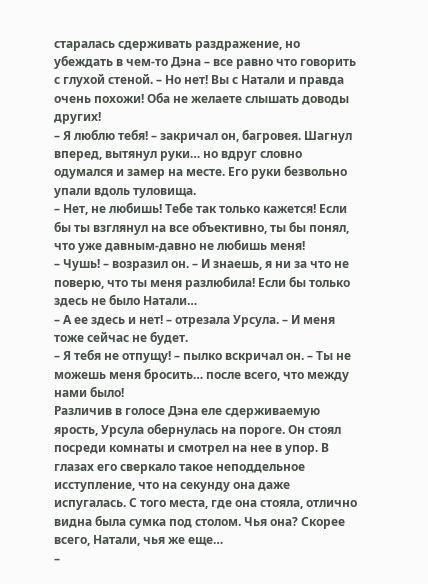старалась сдерживать раздражение, но убеждать в чем-то Дэна – все равно что говорить с глухой стеной. – Но нет! Вы с Натали и правда очень похожи! Оба не желаете слышать доводы других!
– Я люблю тебя! – закричал он, багровея. Шагнул вперед, вытянул руки… но вдруг словно одумался и замер на месте. Его руки безвольно упали вдоль туловища.
– Нет, не любишь! Тебе так только кажется! Если бы ты взглянул на все объективно, ты бы понял, что уже давным-давно не любишь меня!
– Чушь! – возразил он. – И знаешь, я ни за что не поверю, что ты меня разлюбила! Если бы только здесь не было Натали…
– А ее здесь и нет! – отрезала Урсула. – И меня тоже сейчас не будет.
– Я тебя не отпущу! – пылко вскричал он. – Ты не можешь меня бросить… после всего, что между нами было!
Различив в голосе Дэна еле сдерживаемую ярость, Урсула обернулась на пороге. Он стоял посреди комнаты и смотрел на нее в упор. В глазах его сверкало такое неподдельное исступление, что на секунду она даже испугалась. С того места, где она стояла, отлично видна была сумка под столом. Чья она? Скорее всего, Натали, чья же еще…
–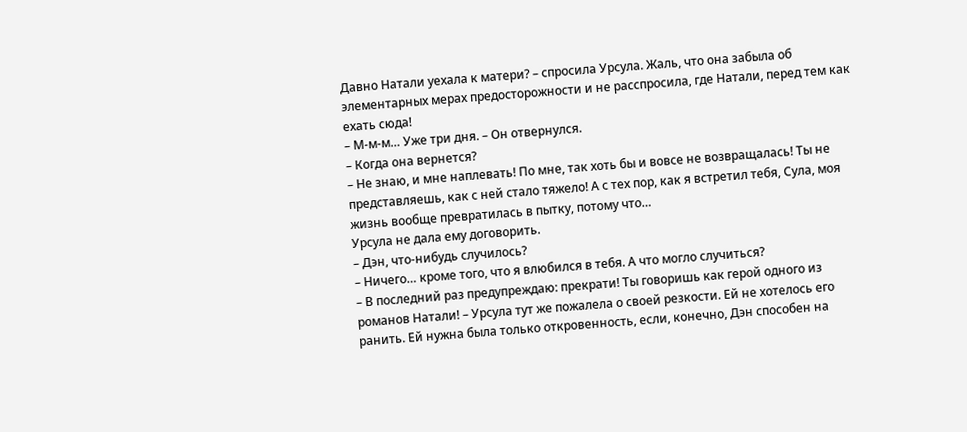Давно Натали уехала к матери? – спросила Урсула. Жаль, что она забыла об элементарных мерах предосторожности и не расспросила, где Натали, перед тем как ехать сюда!
– М-м-м… Уже три дня. – Он отвернулся.
– Когда она вернется?
– Не знаю, и мне наплевать! По мне, так хоть бы и вовсе не возвращалась! Ты не представляешь, как с ней стало тяжело! А с тех пор, как я встретил тебя, Сула, моя жизнь вообще превратилась в пытку, потому что…
Урсула не дала ему договорить.
– Дэн, что-нибудь случилось?
– Ничего… кроме того, что я влюбился в тебя. А что могло случиться?
– В последний раз предупреждаю: прекрати! Ты говоришь как герой одного из романов Натали! – Урсула тут же пожалела о своей резкости. Ей не хотелось его ранить. Ей нужна была только откровенность, если, конечно, Дэн способен на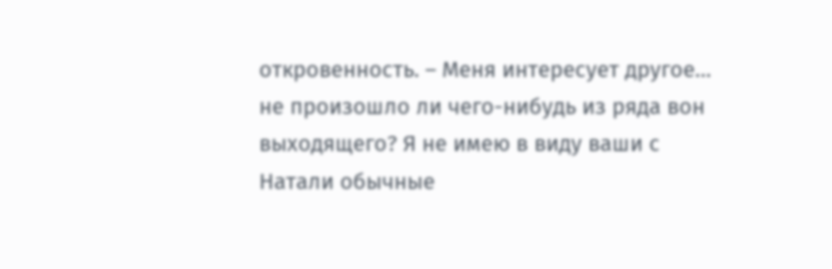откровенность. – Меня интересует другое… не произошло ли чего-нибудь из ряда вон выходящего? Я не имею в виду ваши с Натали обычные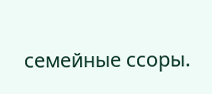семейные ссоры.